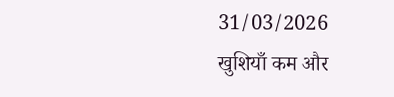31/03/2026
खुशियाँ कम और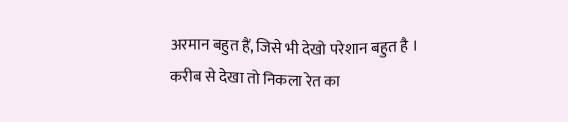अरमान बहुत हैं, जिसे भी देखो परेशान बहुत है ।
करीब से देखा तो निकला रेत का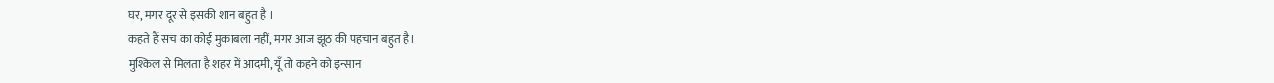घर, मगर दूर से इसकी शान बहुत है ।
कहते हैं सच का कोई मुकाबला नहीं, मगर आज झूठ की पहचान बहुत है।
मुश्किल से मिलता है शहर में आदमी, यूँ तो कहने को इन्सान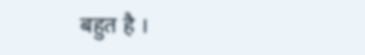बहुत है ।